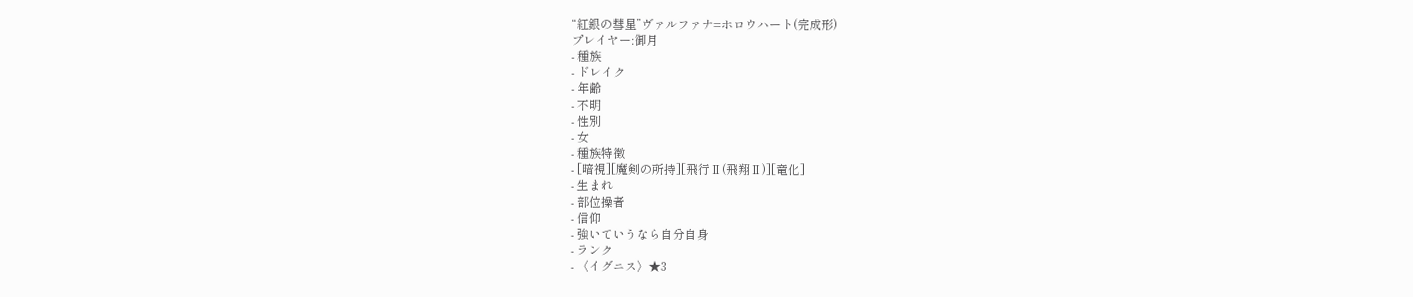“紅銀の彗星”ヴァルファナ=ホロウハート(完成形)
プレイヤー:御月
- 種族
- ドレイク
- 年齢
- 不明
- 性別
- 女
- 種族特徴
- [暗視][魔剣の所持][飛行Ⅱ(飛翔Ⅱ)][竜化]
- 生まれ
- 部位操者
- 信仰
- 強いていうなら自分自身
- ランク
- 〈イグニス〉★3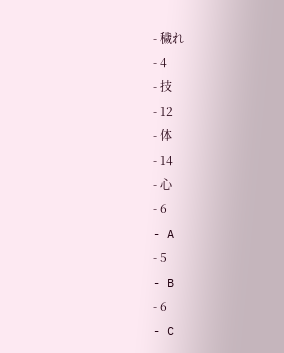- 穢れ
- 4
- 技
- 12
- 体
- 14
- 心
- 6
- A
- 5
- B
- 6
- C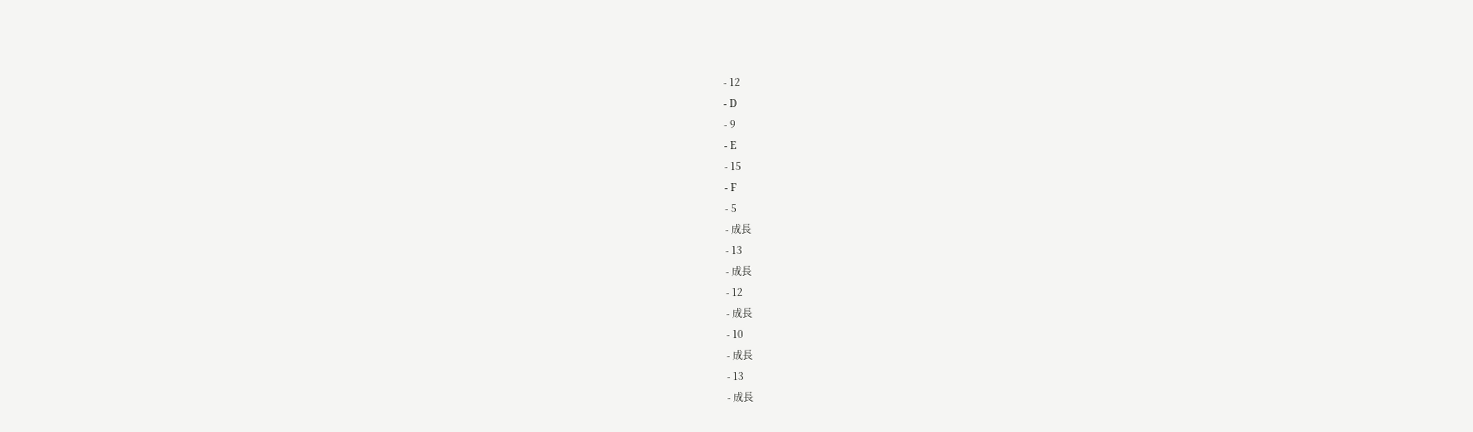- 12
- D
- 9
- E
- 15
- F
- 5
- 成長
- 13
- 成長
- 12
- 成長
- 10
- 成長
- 13
- 成長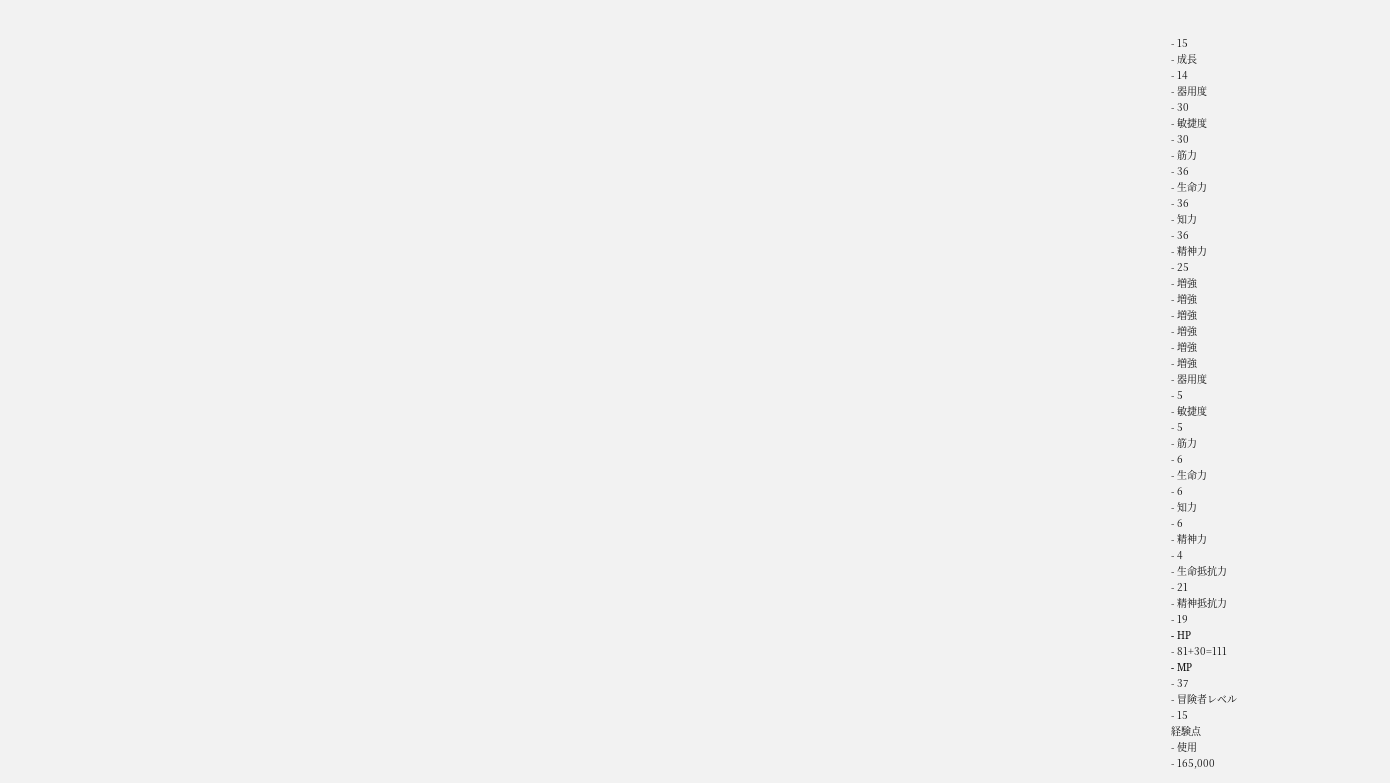- 15
- 成長
- 14
- 器用度
- 30
- 敏捷度
- 30
- 筋力
- 36
- 生命力
- 36
- 知力
- 36
- 精神力
- 25
- 増強
- 増強
- 増強
- 増強
- 増強
- 増強
- 器用度
- 5
- 敏捷度
- 5
- 筋力
- 6
- 生命力
- 6
- 知力
- 6
- 精神力
- 4
- 生命抵抗力
- 21
- 精神抵抗力
- 19
- HP
- 81+30=111
- MP
- 37
- 冒険者レベル
- 15
経験点
- 使用
- 165,000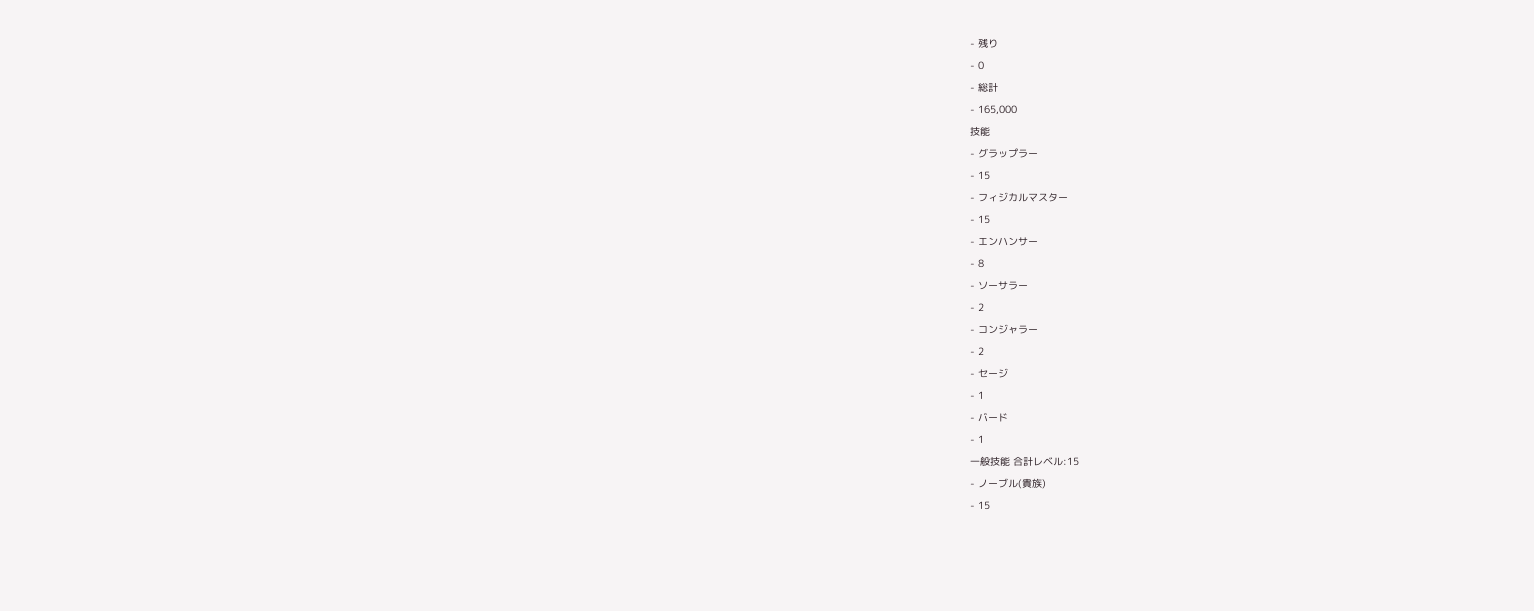- 残り
- 0
- 総計
- 165,000
技能
- グラップラー
- 15
- フィジカルマスター
- 15
- エンハンサー
- 8
- ソーサラー
- 2
- コンジャラー
- 2
- セージ
- 1
- バード
- 1
一般技能 合計レベル:15
- ノーブル(貴族)
- 15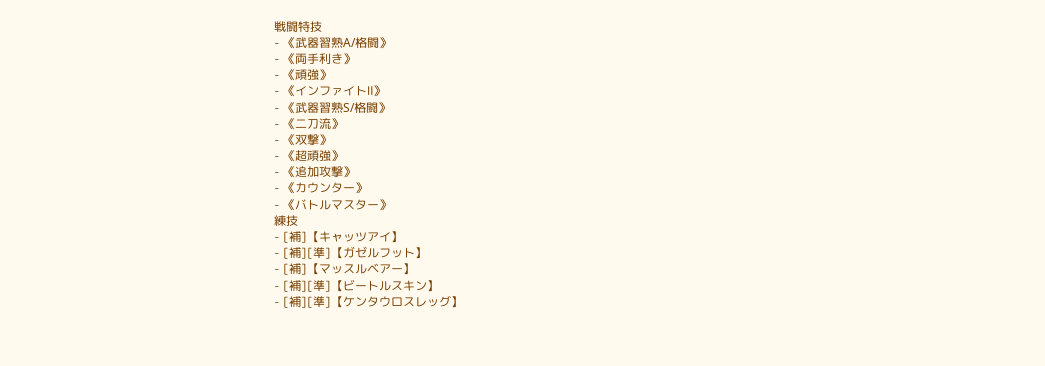戦闘特技
- 《武器習熟A/格闘》
- 《両手利き》
- 《頑強》
- 《インファイトⅡ》
- 《武器習熟S/格闘》
- 《二刀流》
- 《双撃》
- 《超頑強》
- 《追加攻撃》
- 《カウンター》
- 《バトルマスター》
練技
- [補]【キャッツアイ】
- [補][準]【ガゼルフット】
- [補]【マッスルベアー】
- [補][準]【ビートルスキン】
- [補][準]【ケンタウロスレッグ】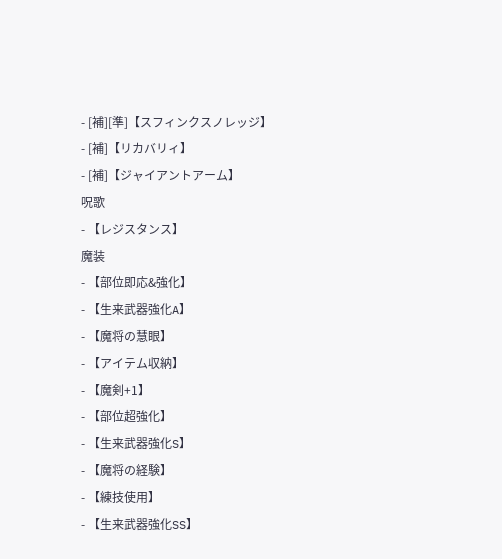- [補][準]【スフィンクスノレッジ】
- [補]【リカバリィ】
- [補]【ジャイアントアーム】
呪歌
- 【レジスタンス】
魔装
- 【部位即応&強化】
- 【生来武器強化A】
- 【魔将の慧眼】
- 【アイテム収納】
- 【魔剣+1】
- 【部位超強化】
- 【生来武器強化S】
- 【魔将の経験】
- 【練技使用】
- 【生来武器強化SS】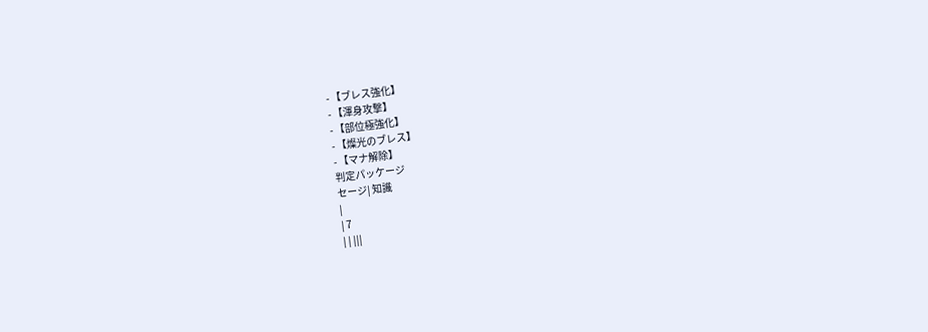- 【ブレス強化】
- 【渾身攻撃】
- 【部位極強化】
- 【燦光のブレス】
- 【マナ解除】
判定パッケージ
セージ| 知識
|
| 7
| | |||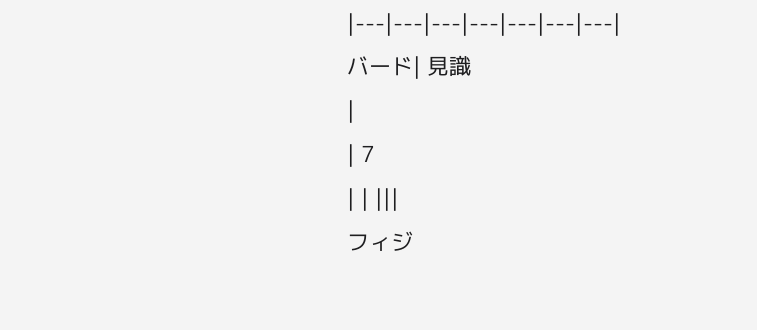|---|---|---|---|---|---|---|
バード| 見識
|
| 7
| | |||
フィジ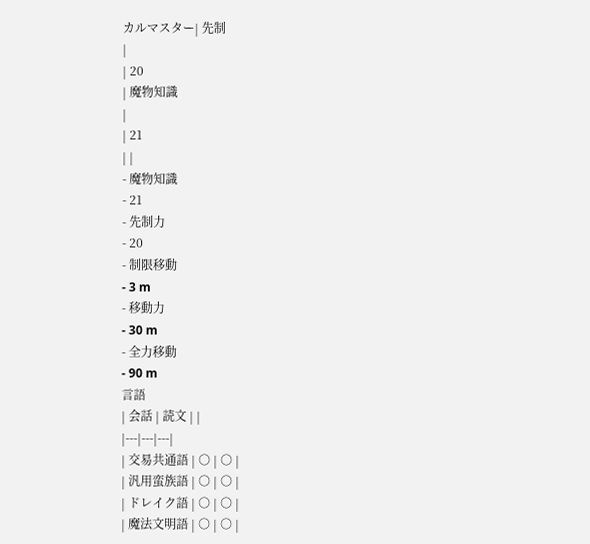カルマスター| 先制
|
| 20
| 魔物知識
|
| 21
| |
- 魔物知識
- 21
- 先制力
- 20
- 制限移動
- 3 m
- 移動力
- 30 m
- 全力移動
- 90 m
言語
| 会話 | 読文 | |
|---|---|---|
| 交易共通語 | ○ | ○ |
| 汎用蛮族語 | ○ | ○ |
| ドレイク語 | ○ | ○ |
| 魔法文明語 | ○ | ○ |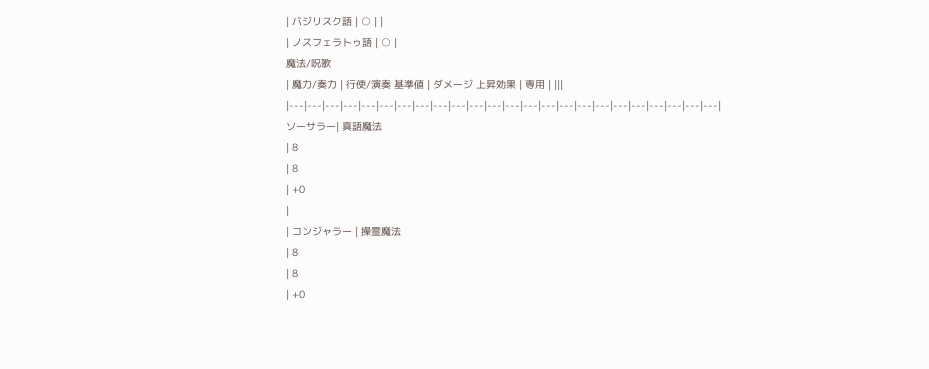| バジリスク語 | ○ | |
| ノスフェラトゥ語 | ○ |
魔法/呪歌
| 魔力/奏力 | 行使/演奏 基準値 | ダメージ 上昇効果 | 専用 | |||
|---|---|---|---|---|---|---|---|---|---|---|---|---|---|---|---|---|---|---|---|---|---|---|---|
ソーサラー| 真語魔法
| 8
| 8
| +0
|
| コンジャラー | 操霊魔法
| 8
| 8
| +0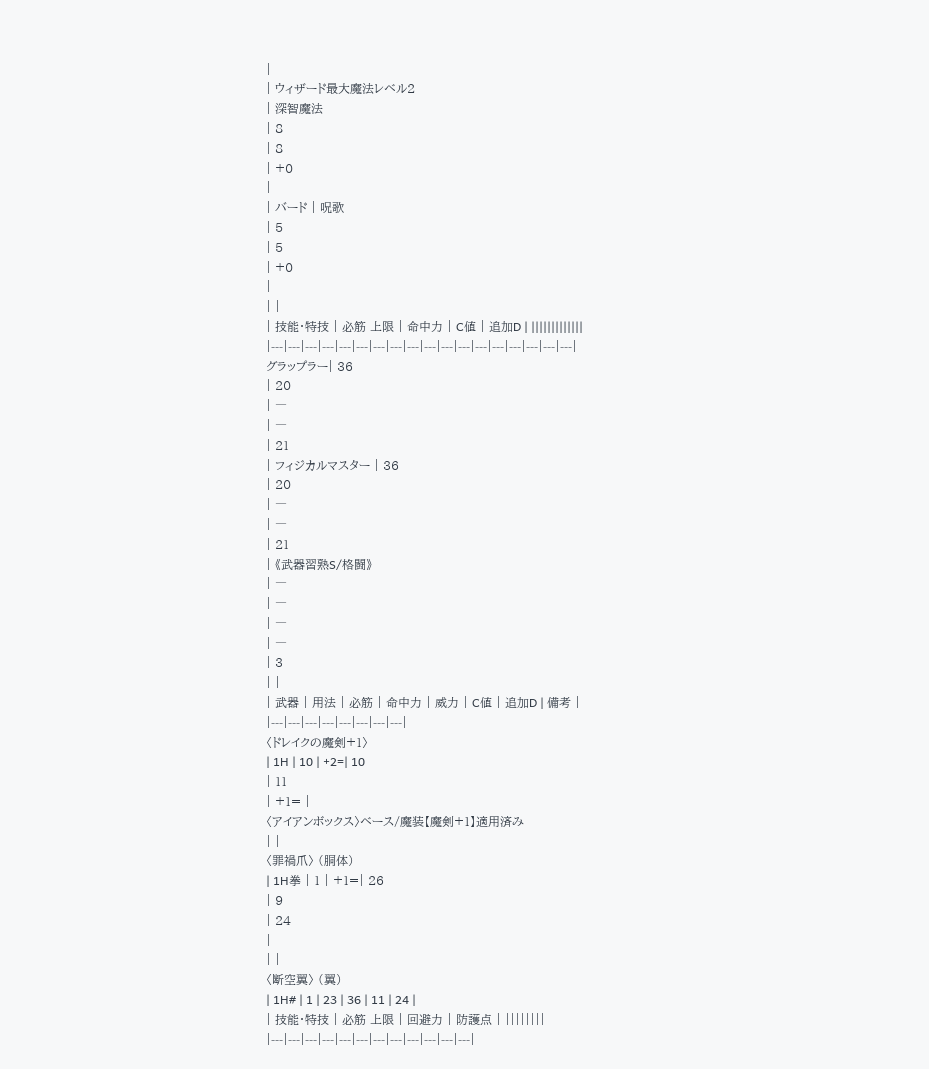|
| ウィザード最大魔法レベル2
| 深智魔法
| 8
| 8
| +0
|
| バード | 呪歌
| 5
| 5
| +0
|
| |
| 技能・特技 | 必筋 上限 | 命中力 | C値 | 追加D | |||||||||||||
|---|---|---|---|---|---|---|---|---|---|---|---|---|---|---|---|---|---|
グラップラー| 36
| 20
| ―
| ―
| 21
| フィジカルマスター | 36
| 20
| ―
| ―
| 21
| 《武器習熟S/格闘》
| ―
| ―
| ―
| ―
| 3
| |
| 武器 | 用法 | 必筋 | 命中力 | 威力 | C値 | 追加D | 備考 |
|---|---|---|---|---|---|---|---|
〈ドレイクの魔剣+1〉
| 1H | 10 | +2=| 10
| 11
| +1= |
〈アイアンボックス〉ベース/魔装【魔剣+1】適用済み
| |
〈罪禍爪〉 (胴体)
| 1H拳 | 1 | +1=| 26
| 9
| 24
|
| |
〈断空翼〉 (翼)
| 1H# | 1 | 23 | 36 | 11 | 24 |
| 技能・特技 | 必筋 上限 | 回避力 | 防護点 | ||||||||
|---|---|---|---|---|---|---|---|---|---|---|---|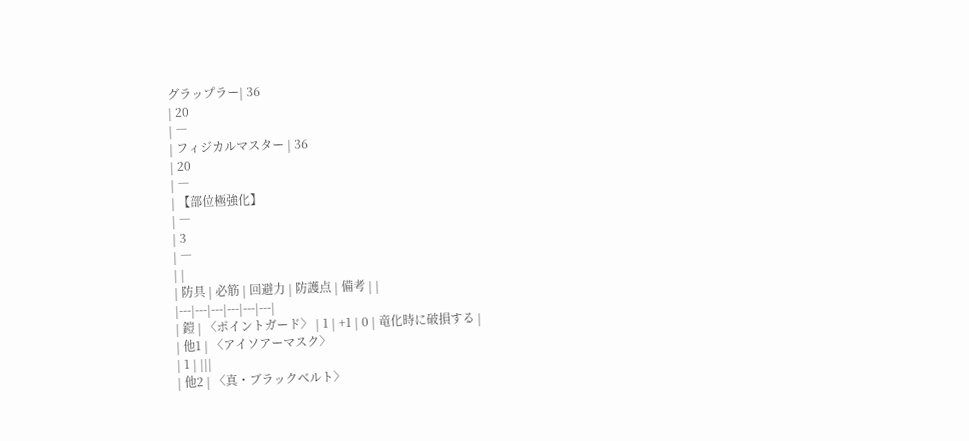グラップラー| 36
| 20
| ―
| フィジカルマスター | 36
| 20
| ―
| 【部位極強化】
| ―
| 3
| ―
| |
| 防具 | 必筋 | 回避力 | 防護点 | 備考 | |
|---|---|---|---|---|---|
| 鎧 | 〈ポイントガード〉 | 1 | +1 | 0 | 竜化時に破損する |
| 他1 | 〈アイソアーマスク〉
| 1 | |||
| 他2 | 〈真・ブラックベルト〉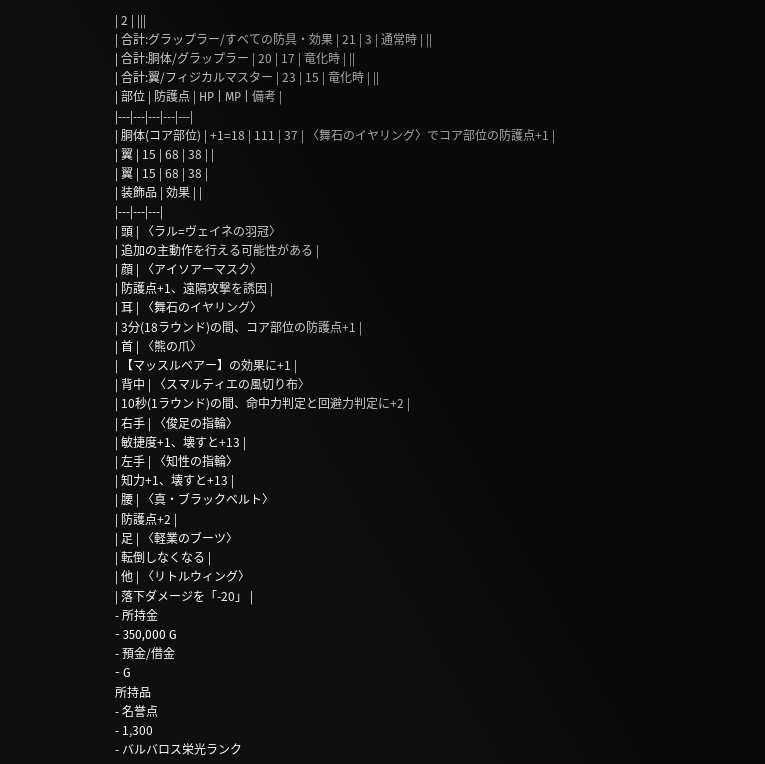| 2 | |||
| 合計:グラップラー/すべての防具・効果 | 21 | 3 | 通常時 | ||
| 合計:胴体/グラップラー | 20 | 17 | 竜化時 | ||
| 合計:翼/フィジカルマスター | 23 | 15 | 竜化時 | ||
| 部位 | 防護点 | HP | MP | 備考 |
|---|---|---|---|---|
| 胴体(コア部位) | +1=18 | 111 | 37 | 〈舞石のイヤリング〉でコア部位の防護点+1 |
| 翼 | 15 | 68 | 38 | |
| 翼 | 15 | 68 | 38 |
| 装飾品 | 効果 | |
|---|---|---|
| 頭 | 〈ラル=ヴェイネの羽冠〉
| 追加の主動作を行える可能性がある |
| 顔 | 〈アイソアーマスク〉
| 防護点+1、遠隔攻撃を誘因 |
| 耳 | 〈舞石のイヤリング〉
| 3分(18ラウンド)の間、コア部位の防護点+1 |
| 首 | 〈熊の爪〉
| 【マッスルベアー】の効果に+1 |
| 背中 | 〈スマルティエの風切り布〉
| 10秒(1ラウンド)の間、命中力判定と回避力判定に+2 |
| 右手 | 〈俊足の指輪〉
| 敏捷度+1、壊すと+13 |
| 左手 | 〈知性の指輪〉
| 知力+1、壊すと+13 |
| 腰 | 〈真・ブラックベルト〉
| 防護点+2 |
| 足 | 〈軽業のブーツ〉
| 転倒しなくなる |
| 他 | 〈リトルウィング〉
| 落下ダメージを「-20」 |
- 所持金
- 350,000 G
- 預金/借金
- G
所持品
- 名誉点
- 1,300
- バルバロス栄光ランク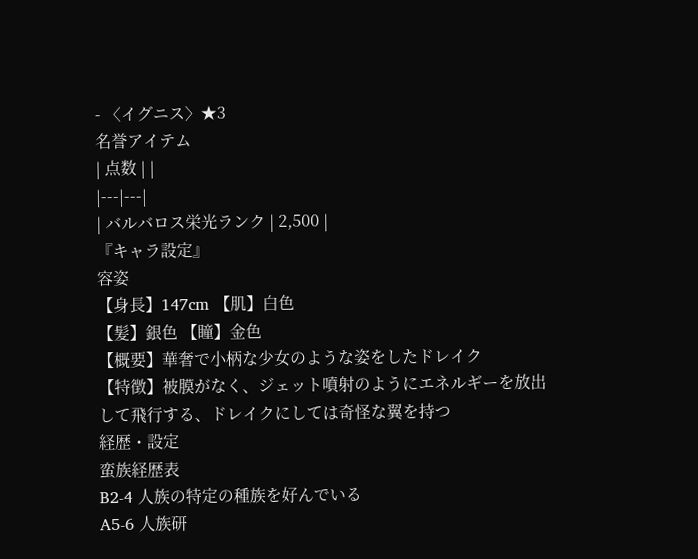- 〈イグニス〉★3
名誉アイテム
| 点数 | |
|---|---|
| バルバロス栄光ランク | 2,500 |
『キャラ設定』
容姿
【身長】147cm 【肌】白色
【髪】銀色 【瞳】金色
【概要】華奢で小柄な少女のような姿をしたドレイク
【特徴】被膜がなく、ジェット噴射のようにエネルギーを放出して飛行する、ドレイクにしては奇怪な翼を持つ
経歴・設定
蛮族経歴表
B2-4 人族の特定の種族を好んでいる
A5-6 人族研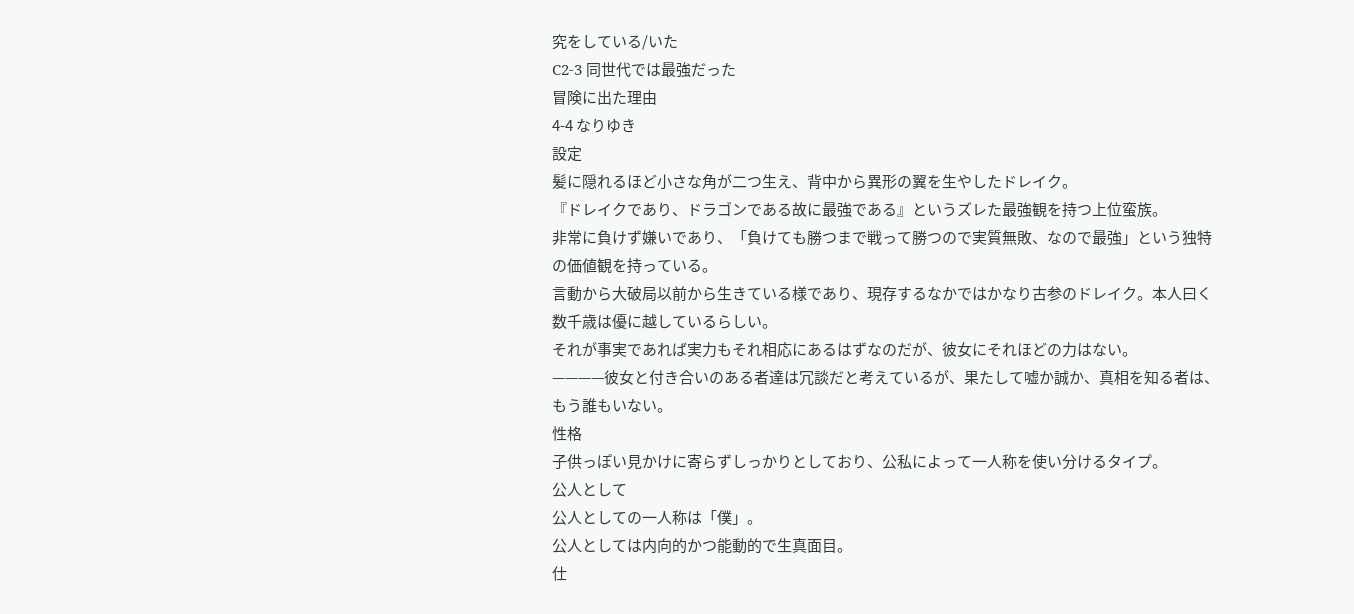究をしている/いた
C2-3 同世代では最強だった
冒険に出た理由
4-4 なりゆき
設定
髪に隠れるほど小さな角が二つ生え、背中から異形の翼を生やしたドレイク。
『ドレイクであり、ドラゴンである故に最強である』というズレた最強観を持つ上位蛮族。
非常に負けず嫌いであり、「負けても勝つまで戦って勝つので実質無敗、なので最強」という独特の価値観を持っている。
言動から大破局以前から生きている様であり、現存するなかではかなり古参のドレイク。本人曰く数千歳は優に越しているらしい。
それが事実であれば実力もそれ相応にあるはずなのだが、彼女にそれほどの力はない。
————彼女と付き合いのある者達は冗談だと考えているが、果たして嘘か誠か、真相を知る者は、もう誰もいない。
性格
子供っぽい見かけに寄らずしっかりとしており、公私によって一人称を使い分けるタイプ。
公人として
公人としての一人称は「僕」。
公人としては内向的かつ能動的で生真面目。
仕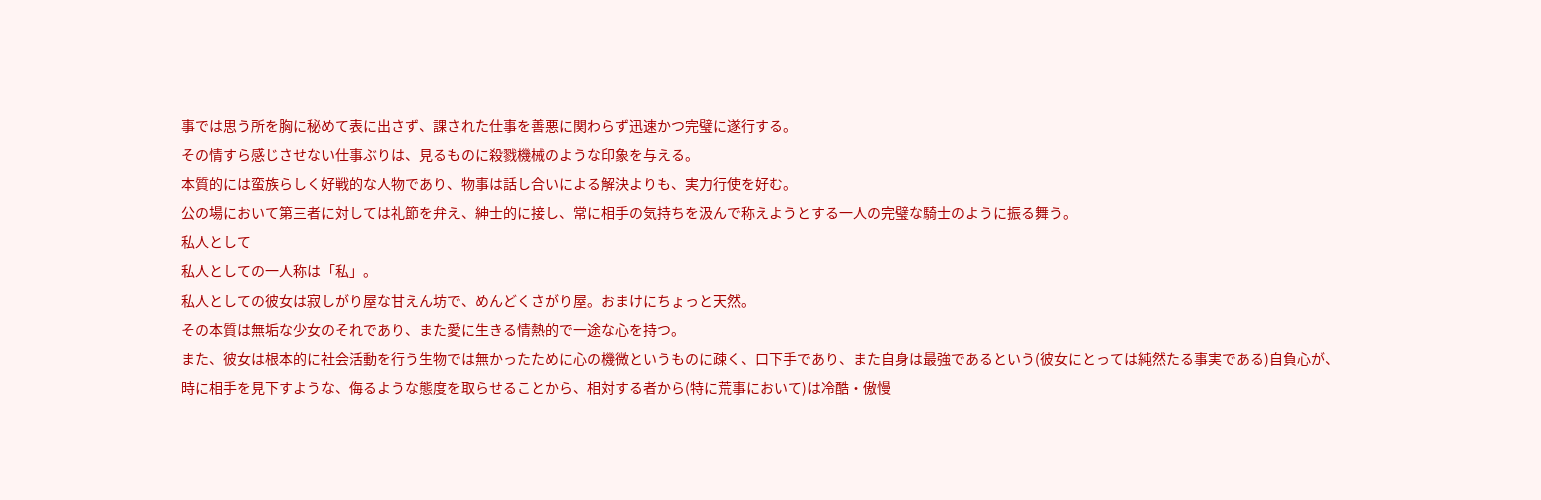事では思う所を胸に秘めて表に出さず、課された仕事を善悪に関わらず迅速かつ完璧に遂行する。
その情すら感じさせない仕事ぶりは、見るものに殺戮機械のような印象を与える。
本質的には蛮族らしく好戦的な人物であり、物事は話し合いによる解決よりも、実力行使を好む。
公の場において第三者に対しては礼節を弁え、紳士的に接し、常に相手の気持ちを汲んで称えようとする一人の完璧な騎士のように振る舞う。
私人として
私人としての一人称は「私」。
私人としての彼女は寂しがり屋な甘えん坊で、めんどくさがり屋。おまけにちょっと天然。
その本質は無垢な少女のそれであり、また愛に生きる情熱的で一途な心を持つ。
また、彼女は根本的に社会活動を行う生物では無かったために心の機微というものに疎く、口下手であり、また自身は最強であるという(彼女にとっては純然たる事実である)自負心が、時に相手を見下すような、侮るような態度を取らせることから、相対する者から(特に荒事において)は冷酷・傲慢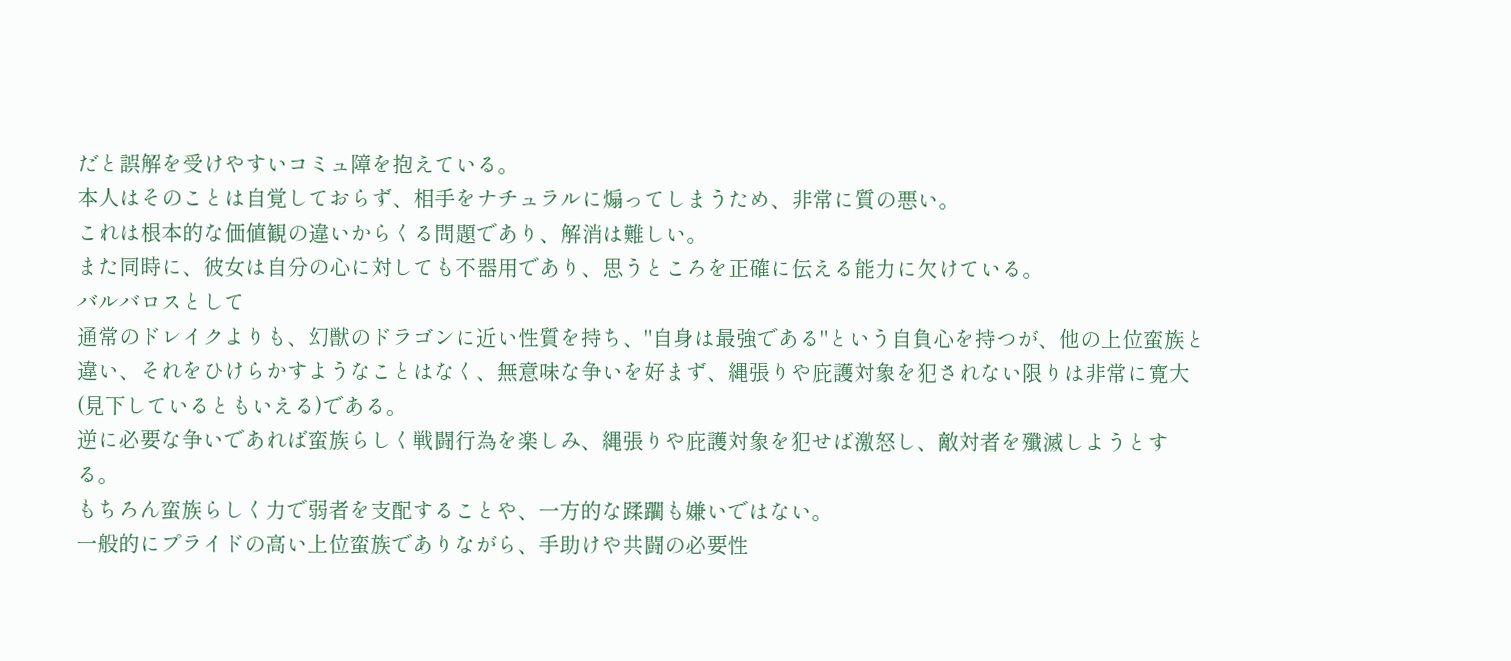だと誤解を受けやすいコミュ障を抱えている。
本人はそのことは自覚しておらず、相手をナチュラルに煽ってしまうため、非常に質の悪い。
これは根本的な価値観の違いからくる問題であり、解消は難しい。
また同時に、彼女は自分の心に対しても不器用であり、思うところを正確に伝える能力に欠けている。
バルバロスとして
通常のドレイクよりも、幻獣のドラゴンに近い性質を持ち、"自身は最強である"という自負心を持つが、他の上位蛮族と違い、それをひけらかすようなことはなく、無意味な争いを好まず、縄張りや庇護対象を犯されない限りは非常に寛大(見下しているともいえる)である。
逆に必要な争いであれば蛮族らしく戦闘行為を楽しみ、縄張りや庇護対象を犯せば激怒し、敵対者を殲滅しようとする。
もちろん蛮族らしく力で弱者を支配することや、一方的な蹂躙も嫌いではない。
一般的にプライドの高い上位蛮族でありながら、手助けや共闘の必要性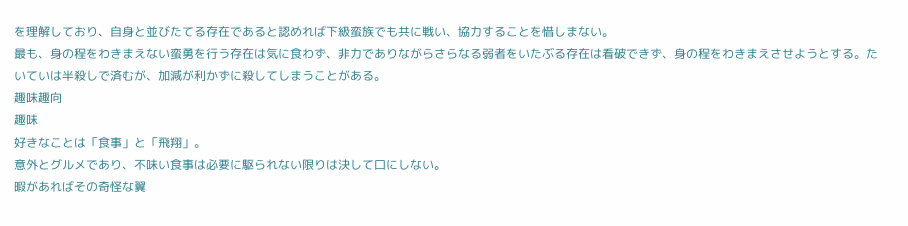を理解しており、自身と並びたてる存在であると認めれば下級蛮族でも共に戦い、協力することを惜しまない。
最も、身の程をわきまえない蛮勇を行う存在は気に食わず、非力でありながらさらなる弱者をいたぶる存在は看破できず、身の程をわきまえさせようとする。たいていは半殺しで済むが、加減が利かずに殺してしまうことがある。
趣味趣向
趣味
好きなことは「食事」と「飛翔」。
意外とグルメであり、不味い食事は必要に駆られない限りは決して口にしない。
暇があればその奇怪な翼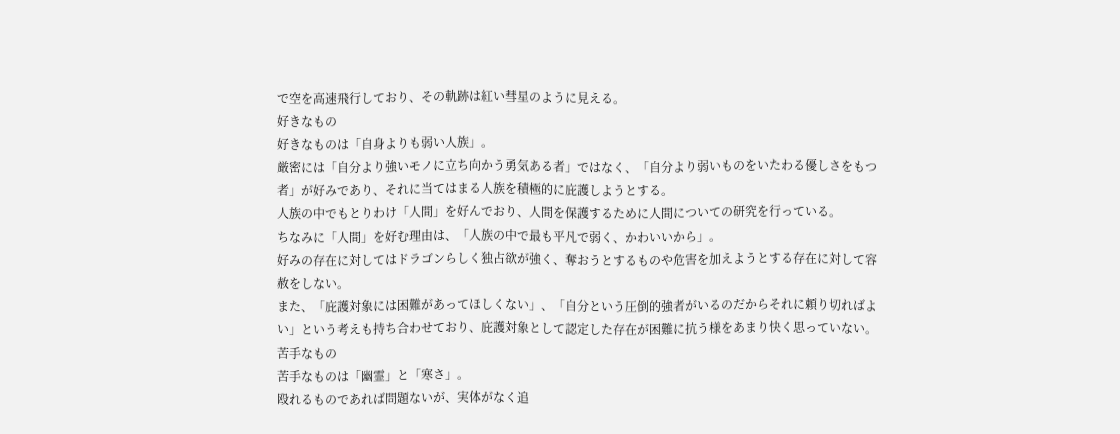で空を高速飛行しており、その軌跡は紅い彗星のように見える。
好きなもの
好きなものは「自身よりも弱い人族」。
厳密には「自分より強いモノに立ち向かう勇気ある者」ではなく、「自分より弱いものをいたわる優しさをもつ者」が好みであり、それに当てはまる人族を積極的に庇護しようとする。
人族の中でもとりわけ「人間」を好んでおり、人間を保護するために人間についての研究を行っている。
ちなみに「人間」を好む理由は、「人族の中で最も平凡で弱く、かわいいから」。
好みの存在に対してはドラゴンらしく独占欲が強く、奪おうとするものや危害を加えようとする存在に対して容赦をしない。
また、「庇護対象には困難があってほしくない」、「自分という圧倒的強者がいるのだからそれに頼り切ればよい」という考えも持ち合わせており、庇護対象として認定した存在が困難に抗う様をあまり快く思っていない。
苦手なもの
苦手なものは「幽霊」と「寒さ」。
殴れるものであれば問題ないが、実体がなく追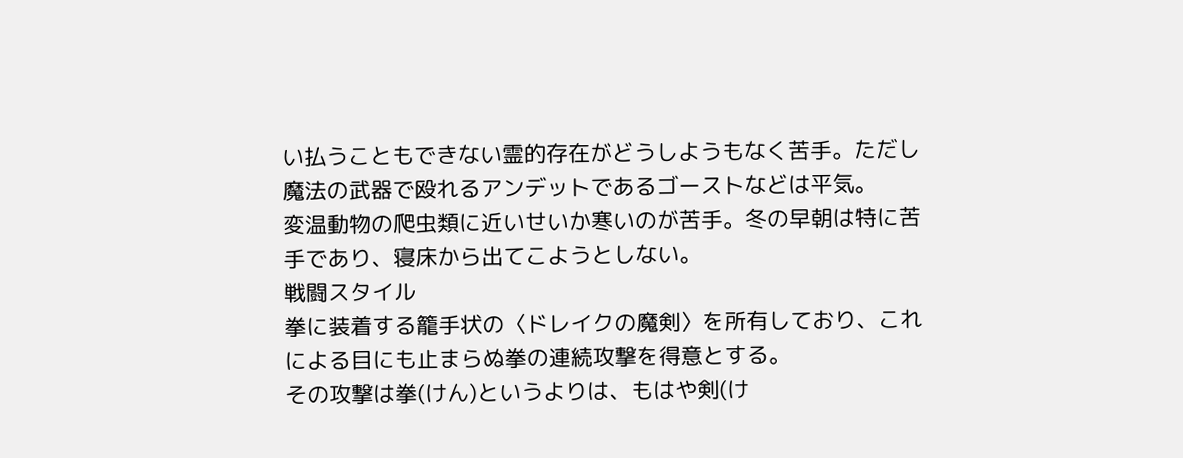い払うこともできない霊的存在がどうしようもなく苦手。ただし魔法の武器で殴れるアンデットであるゴーストなどは平気。
変温動物の爬虫類に近いせいか寒いのが苦手。冬の早朝は特に苦手であり、寝床から出てこようとしない。
戦闘スタイル
拳に装着する籠手状の〈ドレイクの魔剣〉を所有しており、これによる目にも止まらぬ拳の連続攻撃を得意とする。
その攻撃は拳(けん)というよりは、もはや剣(け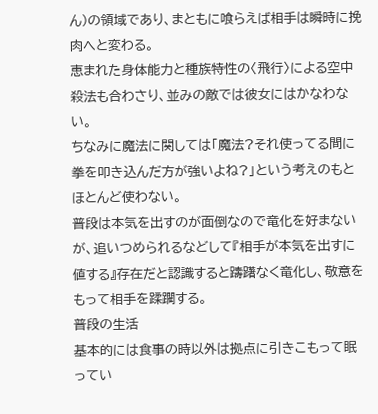ん)の領域であり、まともに喰らえば相手は瞬時に挽肉へと変わる。
恵まれた身体能力と種族特性の〈飛行〉による空中殺法も合わさり、並みの敵では彼女にはかなわない。
ちなみに魔法に関しては「魔法?それ使ってる間に拳を叩き込んだ方が強いよね?」という考えのもとほとんど使わない。
普段は本気を出すのが面倒なので竜化を好まないが、追いつめられるなどして『相手が本気を出すに値する』存在だと認識すると躊躇なく竜化し、敬意をもって相手を蹂躙する。
普段の生活
基本的には食事の時以外は拠点に引きこもって眠ってい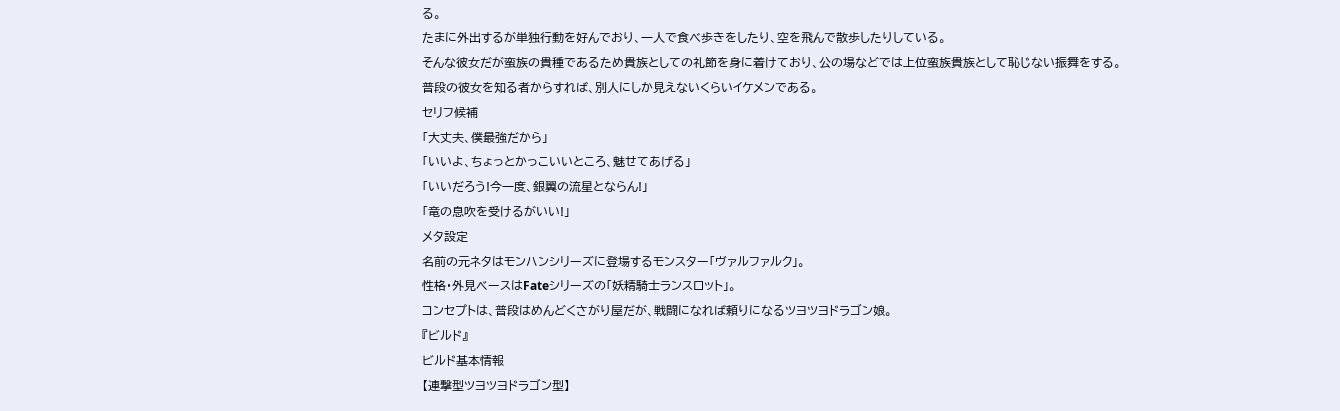る。
たまに外出するが単独行動を好んでおり、一人で食べ歩きをしたり、空を飛んで散歩したりしている。
そんな彼女だが蛮族の貴種であるため貴族としての礼節を身に着けており、公の場などでは上位蛮族貴族として恥じない振舞をする。
普段の彼女を知る者からすれば、別人にしか見えないくらいイケメンである。
セリフ候補
「大丈夫、僕最強だから」
「いいよ、ちょっとかっこいいところ、魅せてあげる」
「いいだろう!今一度、銀翼の流星とならん!」
「竜の息吹を受けるがいい!」
メタ設定
名前の元ネタはモンハンシリーズに登場するモンスター「ヴァルファルク」。
性格・外見ベースはFateシリーズの「妖精騎士ランスロット」。
コンセプトは、普段はめんどくさがり屋だが、戦闘になれば頼りになるツヨツヨドラゴン娘。
『ビルド』
ビルド基本情報
【連撃型ツヨツヨドラゴン型】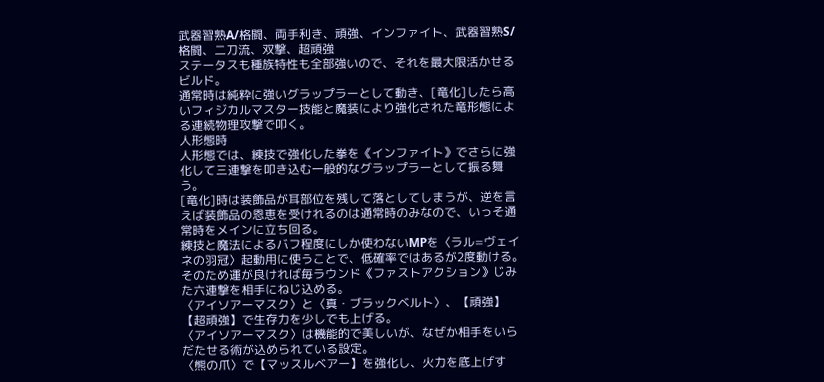武器習熟A/格闘、両手利き、頑強、インファイト、武器習熟S/格闘、二刀流、双撃、超頑強
ステータスも種族特性も全部強いので、それを最大限活かせるビルド。
通常時は純粋に強いグラップラーとして動き、[竜化]したら高いフィジカルマスター技能と魔装により強化された竜形態による連続物理攻撃で叩く。
人形態時
人形態では、練技で強化した拳を《インファイト》でさらに強化して三連撃を叩き込む一般的なグラップラーとして振る舞う。
[竜化]時は装飾品が耳部位を残して落としてしまうが、逆を言えば装飾品の恩恵を受けれるのは通常時のみなので、いっそ通常時をメインに立ち回る。
練技と魔法によるバフ程度にしか使わないMPを〈ラル=ヴェイネの羽冠〉起動用に使うことで、低確率ではあるが2度動ける。そのため運が良ければ毎ラウンド《ファストアクション》じみた六連撃を相手にねじ込める。
〈アイソアーマスク〉と〈真・ブラックベルト〉、【頑強】【超頑強】で生存力を少しでも上げる。
〈アイソアーマスク〉は機能的で美しいが、なぜか相手をいらだたせる術が込められている設定。
〈熊の爪〉で【マッスルベアー】を強化し、火力を底上げす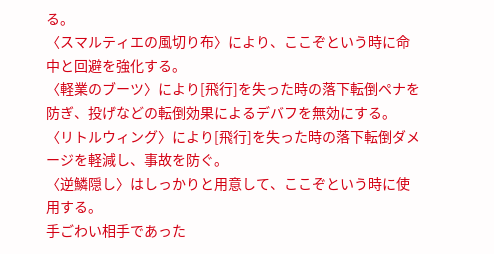る。
〈スマルティエの風切り布〉により、ここぞという時に命中と回避を強化する。
〈軽業のブーツ〉により[飛行]を失った時の落下転倒ペナを防ぎ、投げなどの転倒効果によるデバフを無効にする。
〈リトルウィング〉により[飛行]を失った時の落下転倒ダメージを軽減し、事故を防ぐ。
〈逆鱗隠し〉はしっかりと用意して、ここぞという時に使用する。
手ごわい相手であった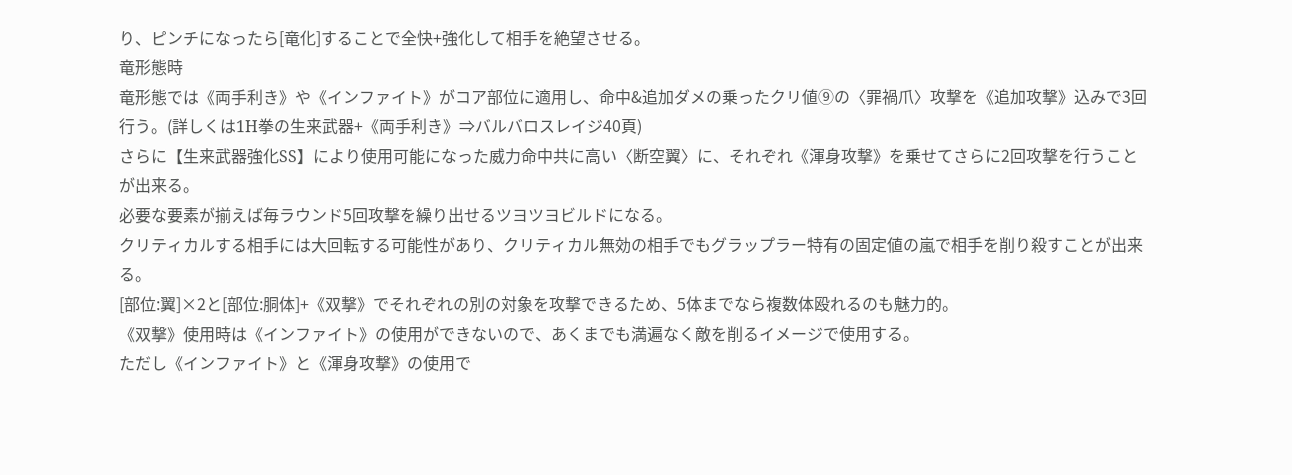り、ピンチになったら[竜化]することで全快+強化して相手を絶望させる。
竜形態時
竜形態では《両手利き》や《インファイト》がコア部位に適用し、命中&追加ダメの乗ったクリ値⑨の〈罪禍爪〉攻撃を《追加攻撃》込みで3回行う。(詳しくは1H拳の生来武器+《両手利き》⇒バルバロスレイジ40頁)
さらに【生来武器強化SS】により使用可能になった威力命中共に高い〈断空翼〉に、それぞれ《渾身攻撃》を乗せてさらに2回攻撃を行うことが出来る。
必要な要素が揃えば毎ラウンド5回攻撃を繰り出せるツヨツヨビルドになる。
クリティカルする相手には大回転する可能性があり、クリティカル無効の相手でもグラップラー特有の固定値の嵐で相手を削り殺すことが出来る。
[部位:翼]×2と[部位:胴体]+《双撃》でそれぞれの別の対象を攻撃できるため、5体までなら複数体殴れるのも魅力的。
《双撃》使用時は《インファイト》の使用ができないので、あくまでも満遍なく敵を削るイメージで使用する。
ただし《インファイト》と《渾身攻撃》の使用で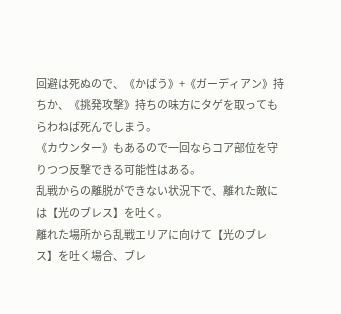回避は死ぬので、《かばう》+《ガーディアン》持ちか、《挑発攻撃》持ちの味方にタゲを取ってもらわねば死んでしまう。
《カウンター》もあるので一回ならコア部位を守りつつ反撃できる可能性はある。
乱戦からの離脱ができない状況下で、離れた敵には【光のブレス】を吐く。
離れた場所から乱戦エリアに向けて【光のブレス】を吐く場合、ブレ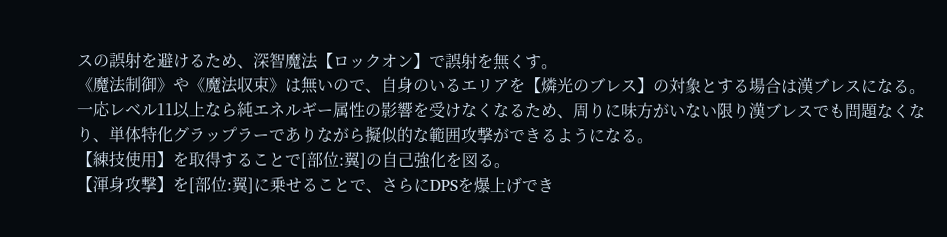スの誤射を避けるため、深智魔法【ロックオン】で誤射を無くす。
《魔法制御》や《魔法収束》は無いので、自身のいるエリアを【燐光のブレス】の対象とする場合は漢ブレスになる。
一応レベル11以上なら純エネルギー属性の影響を受けなくなるため、周りに味方がいない限り漢ブレスでも問題なくなり、単体特化グラップラーでありながら擬似的な範囲攻撃ができるようになる。
【練技使用】を取得することで[部位:翼]の自己強化を図る。
【渾身攻撃】を[部位:翼]に乗せることで、さらにDPSを爆上げでき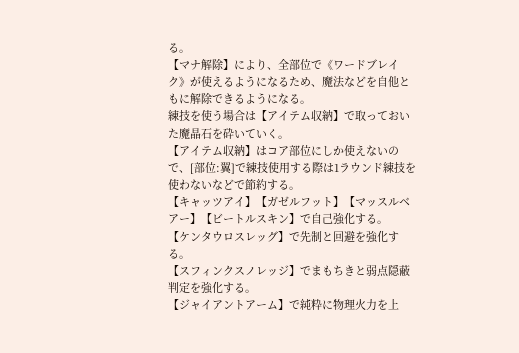る。
【マナ解除】により、全部位で《ワードブレイク》が使えるようになるため、魔法などを自他ともに解除できるようになる。
練技を使う場合は【アイテム収納】で取っておいた魔晶石を砕いていく。
【アイテム収納】はコア部位にしか使えないので、[部位:翼]で練技使用する際は1ラウンド練技を使わないなどで節約する。
【キャッツアイ】【ガゼルフット】【マッスルベアー】【ビートルスキン】で自己強化する。
【ケンタウロスレッグ】で先制と回避を強化する。
【スフィンクスノレッジ】でまもちきと弱点隠蔽判定を強化する。
【ジャイアントアーム】で純粋に物理火力を上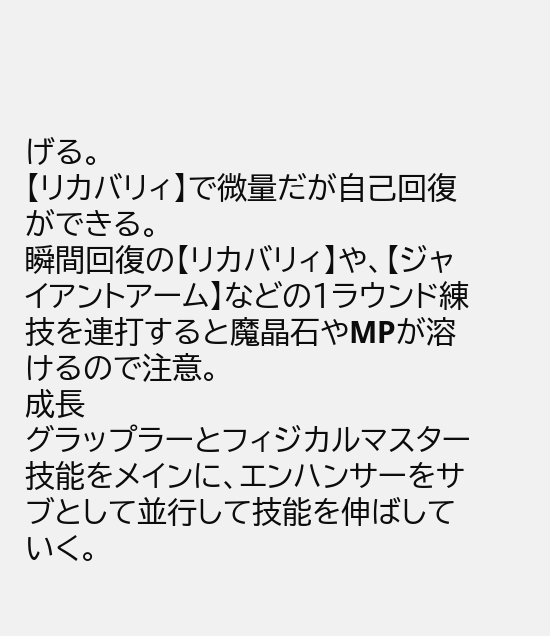げる。
【リカバリィ】で微量だが自己回復ができる。
瞬間回復の【リカバリィ】や、【ジャイアントアーム】などの1ラウンド練技を連打すると魔晶石やMPが溶けるので注意。
成長
グラップラーとフィジカルマスター技能をメインに、エンハンサーをサブとして並行して技能を伸ばしていく。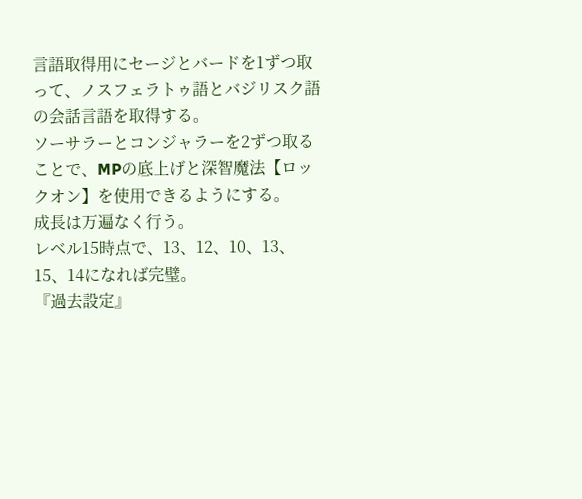言語取得用にセージとバードを1ずつ取って、ノスフェラトゥ語とバジリスク語の会話言語を取得する。
ソーサラーとコンジャラーを2ずつ取ることで、MPの底上げと深智魔法【ロックオン】を使用できるようにする。
成長は万遍なく行う。
レベル15時点で、13、12、10、13、15、14になれば完璧。
『過去設定』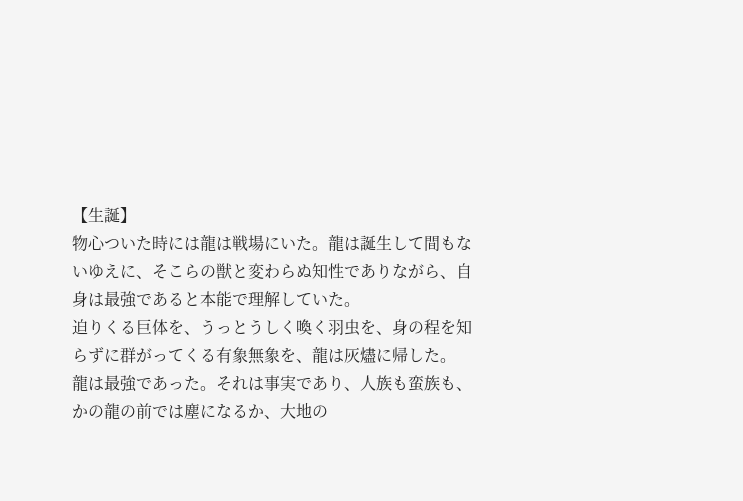【生誕】
物心ついた時には龍は戦場にいた。龍は誕生して間もないゆえに、そこらの獣と変わらぬ知性でありながら、自身は最強であると本能で理解していた。
迫りくる巨体を、うっとうしく喚く羽虫を、身の程を知らずに群がってくる有象無象を、龍は灰燼に帰した。
龍は最強であった。それは事実であり、人族も蛮族も、かの龍の前では塵になるか、大地の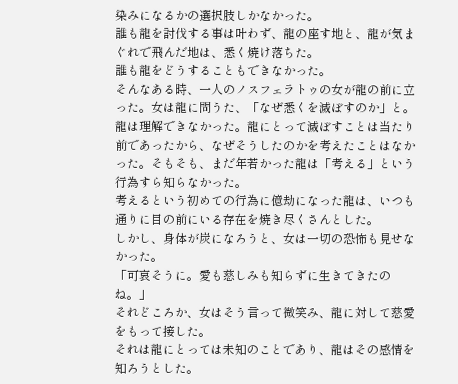染みになるかの選択肢しかなかった。
誰も龍を討伐する事は叶わず、龍の座す地と、龍が気まぐれで飛んだ地は、悉く焼け落ちた。
誰も龍をどうすることもできなかった。
そんなある時、一人のノスフェラトゥの女が龍の前に立った。女は龍に問うた、「なぜ悉くを滅ぼすのか」と。
龍は理解できなかった。龍にとって滅ぼすことは当たり前であったから、なぜそうしたのかを考えたことはなかった。そもそも、まだ年若かった龍は「考える」という行為すら知らなかった。
考えるという初めての行為に億劫になった龍は、いつも通りに目の前にいる存在を焼き尽くさんとした。
しかし、身体が炭になろうと、女は一切の恐怖も見せなかった。
「可哀そうに。愛も慈しみも知らずに生きてきたのね。」
それどころか、女はそう言って微笑み、龍に対して慈愛をもって接した。
それは龍にとっては未知のことであり、龍はその感情を知ろうとした。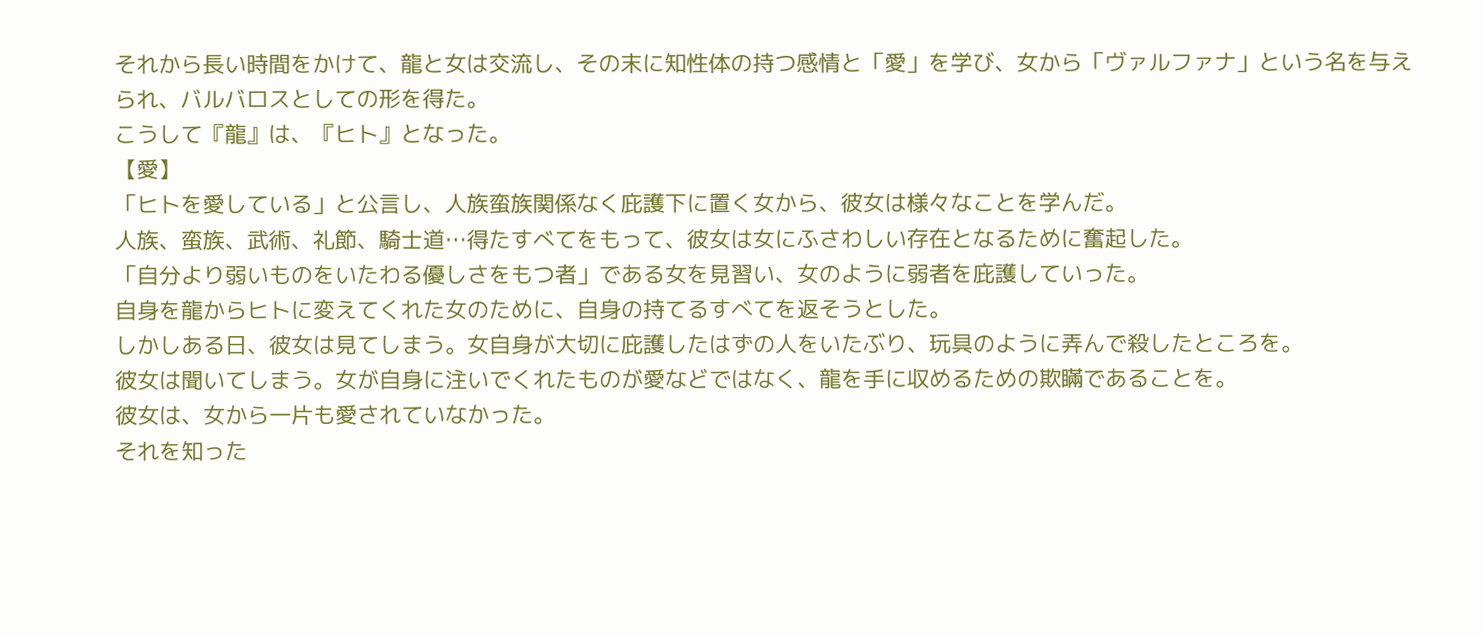それから長い時間をかけて、龍と女は交流し、その末に知性体の持つ感情と「愛」を学び、女から「ヴァルファナ」という名を与えられ、バルバロスとしての形を得た。
こうして『龍』は、『ヒト』となった。
【愛】
「ヒトを愛している」と公言し、人族蛮族関係なく庇護下に置く女から、彼女は様々なことを学んだ。
人族、蛮族、武術、礼節、騎士道…得たすべてをもって、彼女は女にふさわしい存在となるために奮起した。
「自分より弱いものをいたわる優しさをもつ者」である女を見習い、女のように弱者を庇護していった。
自身を龍からヒトに変えてくれた女のために、自身の持てるすべてを返そうとした。
しかしある日、彼女は見てしまう。女自身が大切に庇護したはずの人をいたぶり、玩具のように弄んで殺したところを。
彼女は聞いてしまう。女が自身に注いでくれたものが愛などではなく、龍を手に収めるための欺瞞であることを。
彼女は、女から一片も愛されていなかった。
それを知った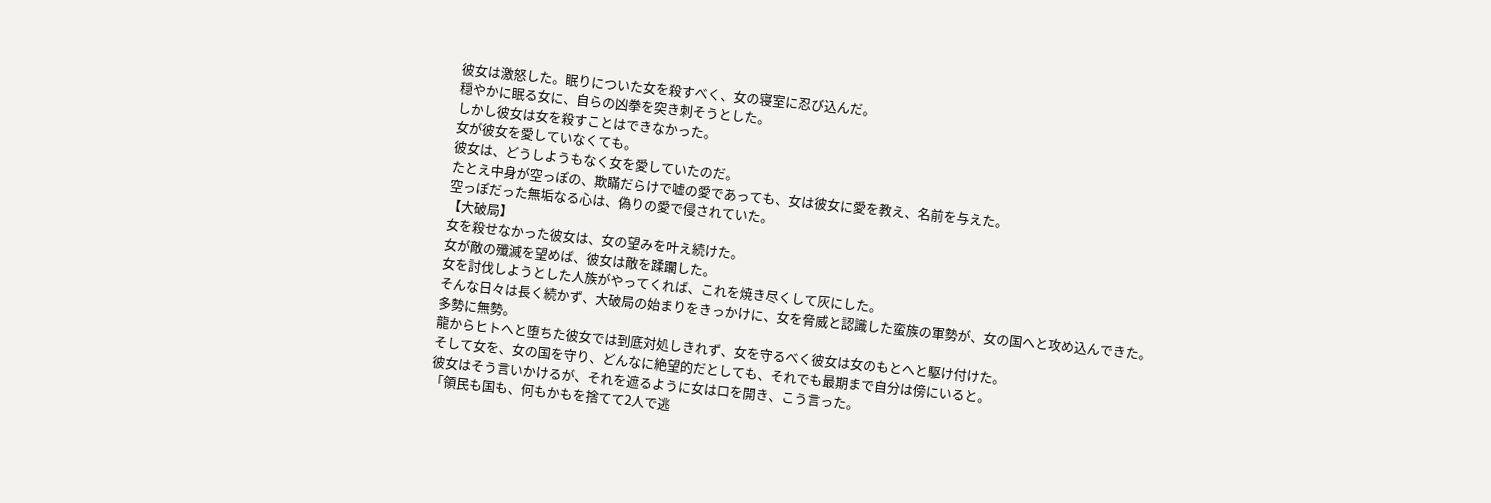彼女は激怒した。眠りについた女を殺すべく、女の寝室に忍び込んだ。
穏やかに眠る女に、自らの凶拳を突き刺そうとした。
しかし彼女は女を殺すことはできなかった。
女が彼女を愛していなくても。
彼女は、どうしようもなく女を愛していたのだ。
たとえ中身が空っぽの、欺瞞だらけで嘘の愛であっても、女は彼女に愛を教え、名前を与えた。
空っぽだった無垢なる心は、偽りの愛で侵されていた。
【大破局】
女を殺せなかった彼女は、女の望みを叶え続けた。
女が敵の殲滅を望めば、彼女は敵を蹂躙した。
女を討伐しようとした人族がやってくれば、これを焼き尽くして灰にした。
そんな日々は長く続かず、大破局の始まりをきっかけに、女を脅威と認識した蛮族の軍勢が、女の国へと攻め込んできた。
多勢に無勢。
龍からヒトへと堕ちた彼女では到底対処しきれず、女を守るべく彼女は女のもとへと駆け付けた。
そして女を、女の国を守り、どんなに絶望的だとしても、それでも最期まで自分は傍にいると。
彼女はそう言いかけるが、それを遮るように女は口を開き、こう言った。
「領民も国も、何もかもを捨てて2人で逃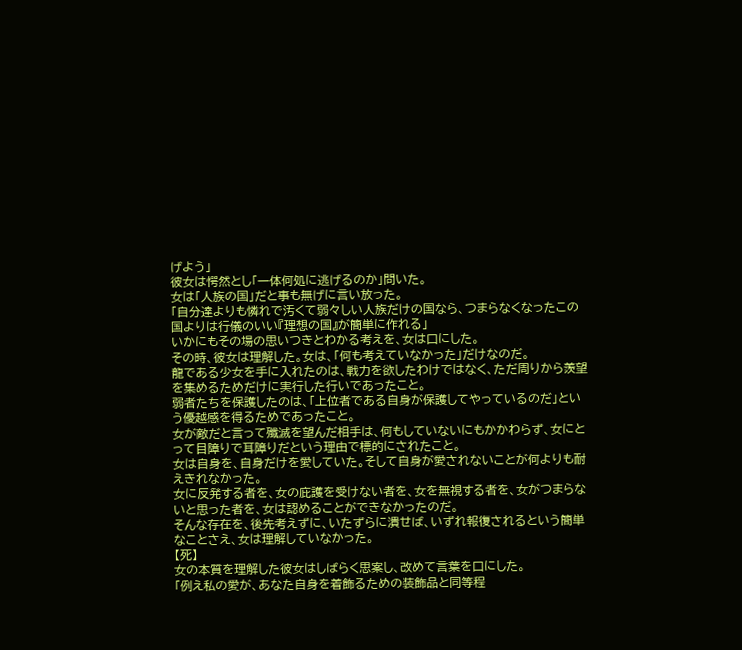げよう」
彼女は愕然とし「一体何処に逃げるのか」問いた。
女は「人族の国」だと事も無げに言い放った。
「自分達よりも憐れで汚くて弱々しい人族だけの国なら、つまらなくなったこの国よりは行儀のいい『理想の国』が簡単に作れる」
いかにもその場の思いつきとわかる考えを、女は口にした。
その時、彼女は理解した。女は、「何も考えていなかった」だけなのだ。
龍である少女を手に入れたのは、戦力を欲したわけではなく、ただ周りから羨望を集めるためだけに実行した行いであったこと。
弱者たちを保護したのは、「上位者である自身が保護してやっているのだ」という優越感を得るためであったこと。
女が敵だと言って殲滅を望んだ相手は、何もしていないにもかかわらず、女にとって目障りで耳障りだという理由で標的にされたこと。
女は自身を、自身だけを愛していた。そして自身が愛されないことが何よりも耐えきれなかった。
女に反発する者を、女の庇護を受けない者を、女を無視する者を、女がつまらないと思った者を、女は認めることができなかったのだ。
そんな存在を、後先考えずに、いたずらに潰せば、いずれ報復されるという簡単なことさえ、女は理解していなかった。
【死】
女の本質を理解した彼女はしばらく思案し、改めて言葉を口にした。
「例え私の愛が、あなた自身を着飾るための装飾品と同等程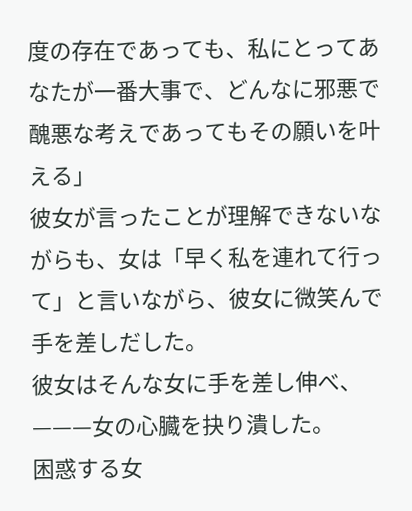度の存在であっても、私にとってあなたが一番大事で、どんなに邪悪で醜悪な考えであってもその願いを叶える」
彼女が言ったことが理解できないながらも、女は「早く私を連れて行って」と言いながら、彼女に微笑んで手を差しだした。
彼女はそんな女に手を差し伸べ、———女の心臓を抉り潰した。
困惑する女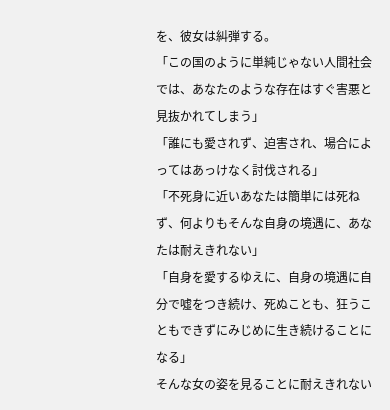を、彼女は糾弾する。
「この国のように単純じゃない人間社会では、あなたのような存在はすぐ害悪と見抜かれてしまう」
「誰にも愛されず、迫害され、場合によってはあっけなく討伐される」
「不死身に近いあなたは簡単には死ねず、何よりもそんな自身の境遇に、あなたは耐えきれない」
「自身を愛するゆえに、自身の境遇に自分で噓をつき続け、死ぬことも、狂うこともできずにみじめに生き続けることになる」
そんな女の姿を見ることに耐えきれない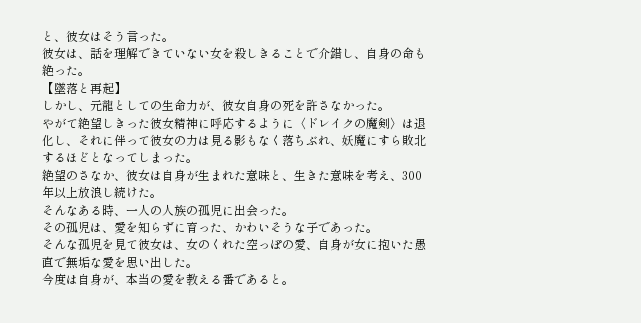と、彼女はそう言った。
彼女は、話を理解できていない女を殺しきることで介錯し、自身の命も絶った。
【墜落と再起】
しかし、元龍としての生命力が、彼女自身の死を許さなかった。
やがて絶望しきった彼女精神に呼応するように〈ドレイクの魔剣〉は退化し、それに伴って彼女の力は見る影もなく落ちぶれ、妖魔にすら敗北するほどとなってしまった。
絶望のさなか、彼女は自身が生まれた意味と、生きた意味を考え、300年以上放浪し続けた。
そんなある時、一人の人族の孤児に出会った。
その孤児は、愛を知らずに育った、かわいそうな子であった。
そんな孤児を見て彼女は、女のくれた空っぽの愛、自身が女に抱いた愚直で無垢な愛を思い出した。
今度は自身が、本当の愛を教える番であると。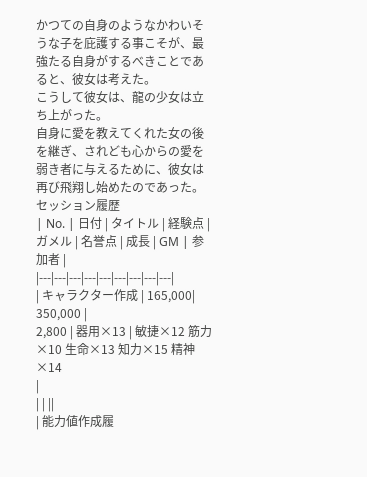かつての自身のようなかわいそうな子を庇護する事こそが、最強たる自身がするべきことであると、彼女は考えた。
こうして彼女は、龍の少女は立ち上がった。
自身に愛を教えてくれた女の後を継ぎ、されども心からの愛を弱き者に与えるために、彼女は再び飛翔し始めたのであった。
セッション履歴
| No. | 日付 | タイトル | 経験点 | ガメル | 名誉点 | 成長 | GM | 参加者 |
|---|---|---|---|---|---|---|---|---|
| キャラクター作成 | 165,000| 350,000 |
2,800 | 器用×13 | 敏捷×12 筋力×10 生命×13 知力×15 精神×14
|
| | ||
| 能力値作成履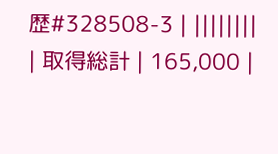歴#328508-3 | ||||||||
| 取得総計 | 165,000 |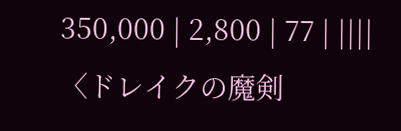350,000 | 2,800 | 77 | ||||
〈ドレイクの魔剣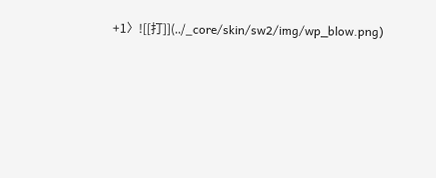+1〉![[打]](../_core/skin/sw2/img/wp_blow.png)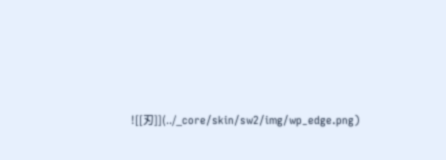![[刃]](../_core/skin/sw2/img/wp_edge.png)